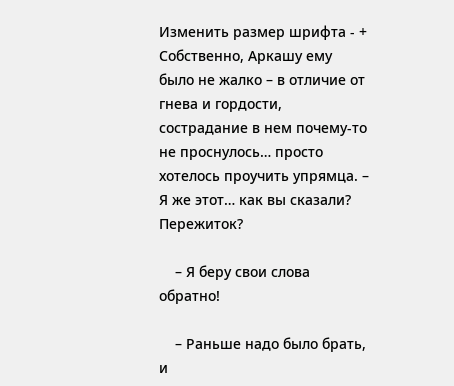Изменить размер шрифта - +
Собственно, Аркашу ему было не жалко – в отличие от гнева и гордости, сострадание в нем почему-то не проснулось… просто хотелось проучить упрямца. – Я же этот… как вы сказали? Пережиток?

    – Я беру свои слова обратно!

    – Раньше надо было брать, и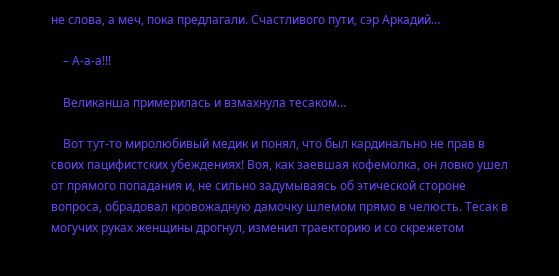не слова, а меч, пока предлагали. Счастливого пути, сэр Аркадий…

    – А-а-а!!!

    Великанша примерилась и взмахнула тесаком…

    Вот тут-то миролюбивый медик и понял, что был кардинально не прав в своих пацифистских убеждениях! Воя, как заевшая кофемолка, он ловко ушел от прямого попадания и, не сильно задумываясь об этической стороне вопроса, обрадовал кровожадную дамочку шлемом прямо в челюсть. Тесак в могучих руках женщины дрогнул, изменил траекторию и со скрежетом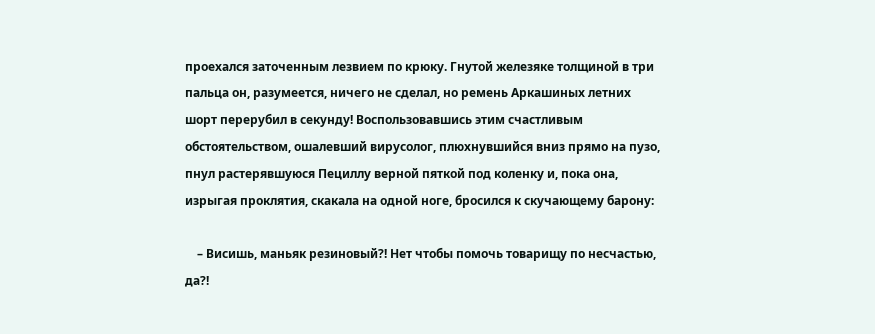проехался заточенным лезвием по крюку. Гнутой железяке толщиной в три пальца он, разумеется, ничего не сделал, но ремень Аркашиных летних шорт перерубил в секунду! Воспользовавшись этим счастливым обстоятельством, ошалевший вирусолог, плюхнувшийся вниз прямо на пузо, пнул растерявшуюся Пециллу верной пяткой под коленку и, пока она, изрыгая проклятия, скакала на одной ноге, бросился к скучающему барону:

    – Висишь, маньяк резиновый?! Нет чтобы помочь товарищу по несчастью, да?!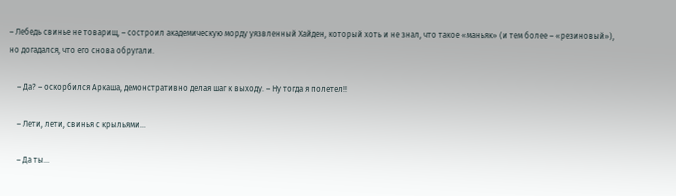– Лебедь свинье не товарищ, – состроил академическую морду уязвленный Хайден, который хоть и не знал, что такое «маньяк» (и тем более – «резиновый»), но догадался, что его снова обругали.

    – Да? – оскорбился Аркаша, демонстративно делая шаг к выходу. – Ну тогда я полетел!!

    – Лети, лети, свинья с крыльями…

    – Да ты…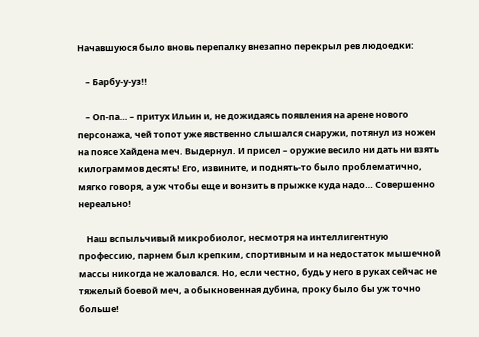Начавшуюся было вновь перепалку внезапно перекрыл рев людоедки:

    – Барбу-у-уз!!

    – Оп-па… – притух Ильин и, не дожидаясь появления на арене нового персонажа, чей топот уже явственно слышался снаружи, потянул из ножен на поясе Хайдена меч. Выдернул. И присел – оружие весило ни дать ни взять килограммов десять! Его, извините, и поднять-то было проблематично, мягко говоря, а уж чтобы еще и вонзить в прыжке куда надо… Совершенно нереально!

    Наш вспыльчивый микробиолог, несмотря на интеллигентную профессию, парнем был крепким, спортивным и на недостаток мышечной массы никогда не жаловался. Но, если честно, будь у него в руках сейчас не тяжелый боевой меч, а обыкновенная дубина, проку было бы уж точно больше!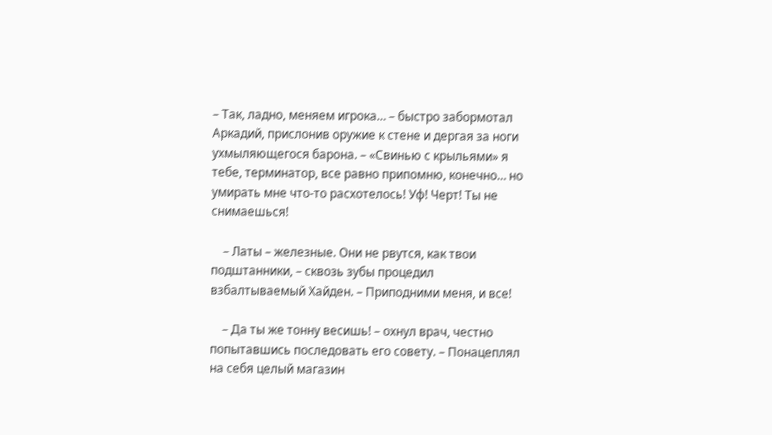– Так, ладно, меняем игрока… – быстро забормотал Аркадий, прислонив оружие к стене и дергая за ноги ухмыляющегося барона. – «Свинью с крыльями» я тебе, терминатор, все равно припомню, конечно… но умирать мне что-то расхотелось! Уф! Черт! Ты не снимаешься!

    – Латы – железные. Они не рвутся, как твои подштанники, – сквозь зубы процедил взбалтываемый Хайден. – Приподними меня, и все!

    – Да ты же тонну весишь! – охнул врач, честно попытавшись последовать его совету. – Понацеплял на себя целый магазин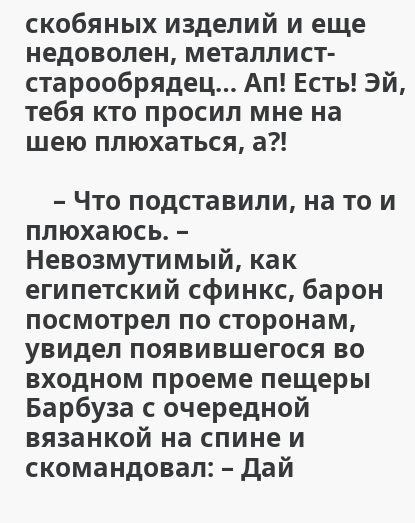скобяных изделий и еще недоволен, металлист-старообрядец… Ап! Есть! Эй, тебя кто просил мне на шею плюхаться, а?!

    – Что подставили, на то и плюхаюсь. – Невозмутимый, как египетский сфинкс, барон посмотрел по сторонам, увидел появившегося во входном проеме пещеры Барбуза с очередной вязанкой на спине и скомандовал: – Дай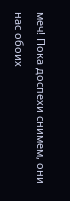меч! Пока доспехи снимем, они нас обоих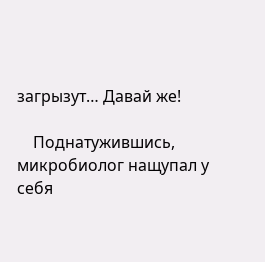загрызут… Давай же!

    Поднатужившись, микробиолог нащупал у себя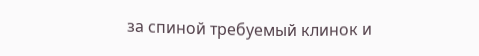за спиной требуемый клинок и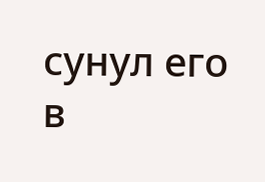сунул его в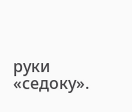руки «седоку».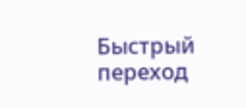Быстрый переход